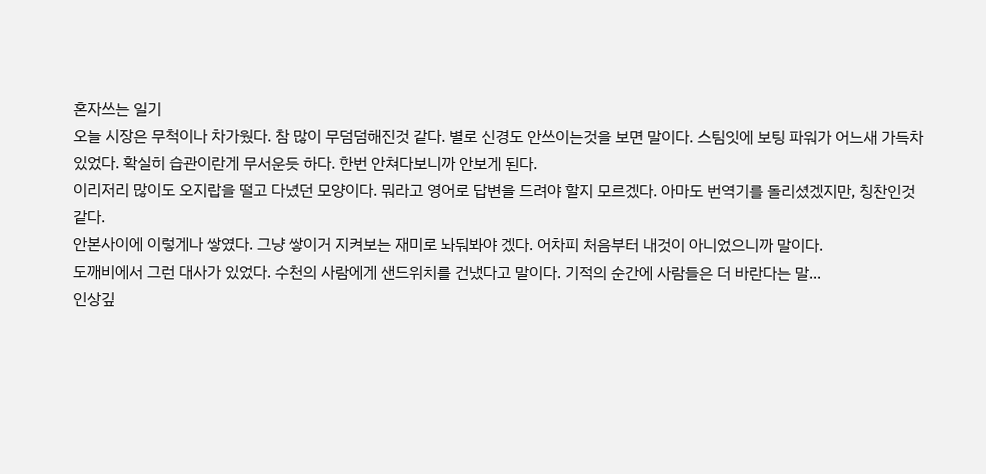혼자쓰는 일기
오늘 시장은 무척이나 차가웠다. 참 많이 무덤덤해진것 같다. 별로 신경도 안쓰이는것을 보면 말이다. 스팀잇에 보팅 파워가 어느새 가득차 있었다. 확실히 습관이란게 무서운듯 하다. 한번 안쳐다보니까 안보게 된다.
이리저리 많이도 오지랍을 떨고 다녔던 모양이다. 뭐라고 영어로 답변을 드려야 할지 모르겠다. 아마도 번역기를 돌리셨겠지만, 칭찬인것 같다.
안본사이에 이렇게나 쌓였다. 그냥 쌓이거 지켜보는 재미로 놔둬봐야 겠다. 어차피 처음부터 내것이 아니었으니까 말이다.
도깨비에서 그런 대사가 있었다. 수천의 사람에게 샌드위치를 건냈다고 말이다. 기적의 순간에 사람들은 더 바란다는 말...
인상깊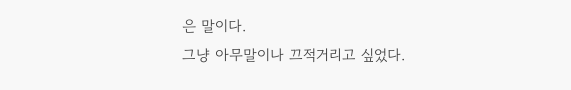은 말이다.
그냥 아무말이나 끄적거리고 싶었다.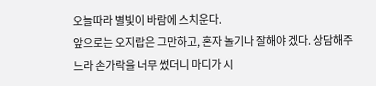오늘따라 별빛이 바람에 스치운다.
앞으로는 오지랍은 그만하고, 혼자 놀기나 잘해야 겠다. 상담해주느라 손가락을 너무 썼더니 마디가 시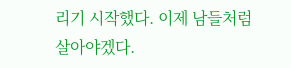리기 시작했다. 이제 남들처럼 살아야겠다.